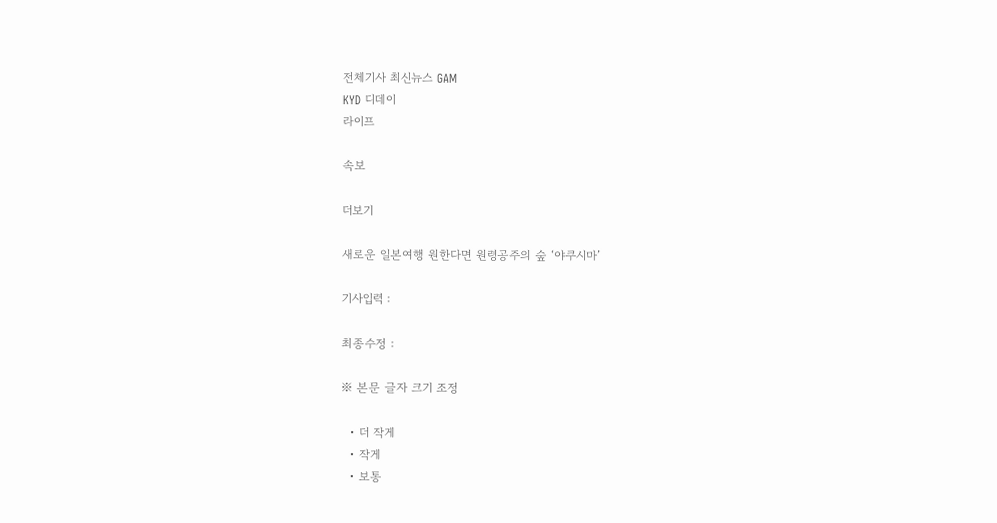전체기사 최신뉴스 GAM
KYD 디데이
라이프

속보

더보기

새로운 일본여행 원한다면 원령공주의 숲 ‘야쿠시마’

기사입력 :

최종수정 :

※ 본문 글자 크기 조정

  • 더 작게
  • 작게
  • 보통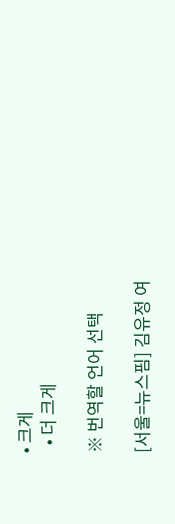• 크게
  • 더 크게

※ 번역할 언어 선택

[서울=뉴스핌] 김유정 여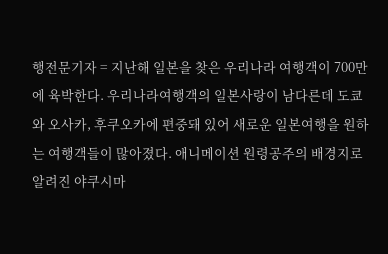행전문기자 = 지난해 일본을 찾은 우리나라 여행객이 700만에 육박한다. 우리나라여행객의 일본사랑이 남다른데 도쿄와 오사카, 후쿠오카에 편중돼 있어 새로운 일본여행을 원하는 여행객들이 많아졌다. 애니메이션 원령공주의 배경지로 알려진 야쿠시마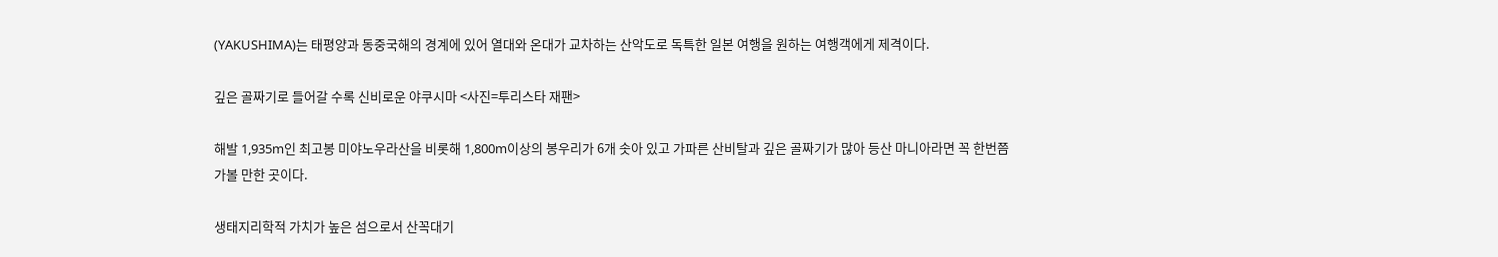(YAKUSHIMA)는 태평양과 동중국해의 경계에 있어 열대와 온대가 교차하는 산악도로 독특한 일본 여행을 원하는 여행객에게 제격이다.

깊은 골짜기로 들어갈 수록 신비로운 야쿠시마 <사진=투리스타 재팬>

해발 1,935m인 최고봉 미야노우라산을 비롯해 1,800m이상의 봉우리가 6개 솟아 있고 가파른 산비탈과 깊은 골짜기가 많아 등산 마니아라면 꼭 한번쯤 가볼 만한 곳이다.

생태지리학적 가치가 높은 섬으로서 산꼭대기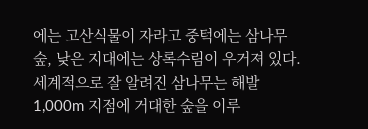에는 고산식물이 자라고 중턱에는 삼나무숲, 낮은 지대에는 상록수림이 우거져 있다. 세계적으로 잘 알려진 삼나무는 해발 1,000m 지점에 거대한 숲을 이루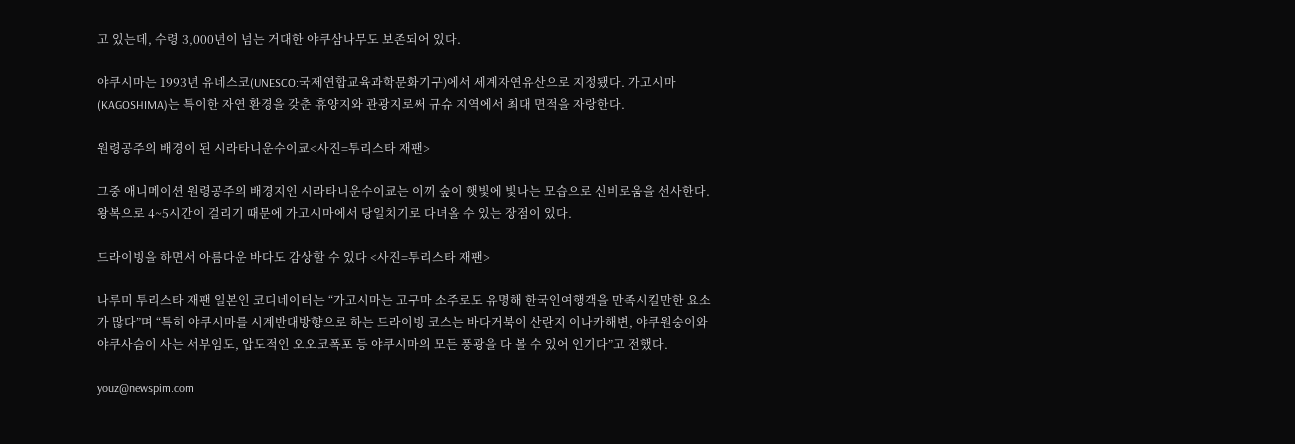고 있는데, 수령 3,000년이 넘는 거대한 야쿠삼나무도 보존되어 있다.

야쿠시마는 1993년 유네스코(UNESCO:국제연합교육과학문화기구)에서 세계자연유산으로 지정됐다. 가고시마(KAGOSHIMA)는 특이한 자연 환경을 갖춘 휴양지와 관광지로써 규슈 지역에서 최대 면적을 자랑한다.

원령공주의 배경이 된 시라타니운수이쿄<사진=투리스타 재팬>

그중 애니메이션 원령공주의 배경지인 시라타니운수이쿄는 이끼 숲이 햇빛에 빛나는 모습으로 신비로움을 선사한다. 왕복으로 4~5시간이 걸리기 때문에 가고시마에서 당일치기로 다녀올 수 있는 장점이 있다.

드라이빙을 하면서 아름다운 바다도 감상할 수 있다 <사진=투리스타 재팬>

나루미 투리스타 재팬 일본인 코디네이터는 “가고시마는 고구마 소주로도 유명해 한국인여행객을 만족시킬만한 요소가 많다”며 “특히 야쿠시마를 시계반대방향으로 하는 드라이빙 코스는 바다거북이 산란지 이나카해변, 야쿠원숭이와 야쿠사슴이 사는 서부임도, 압도적인 오오코폭포 등 야쿠시마의 모든 풍광을 다 볼 수 있어 인기다”고 전했다.

youz@newspim.com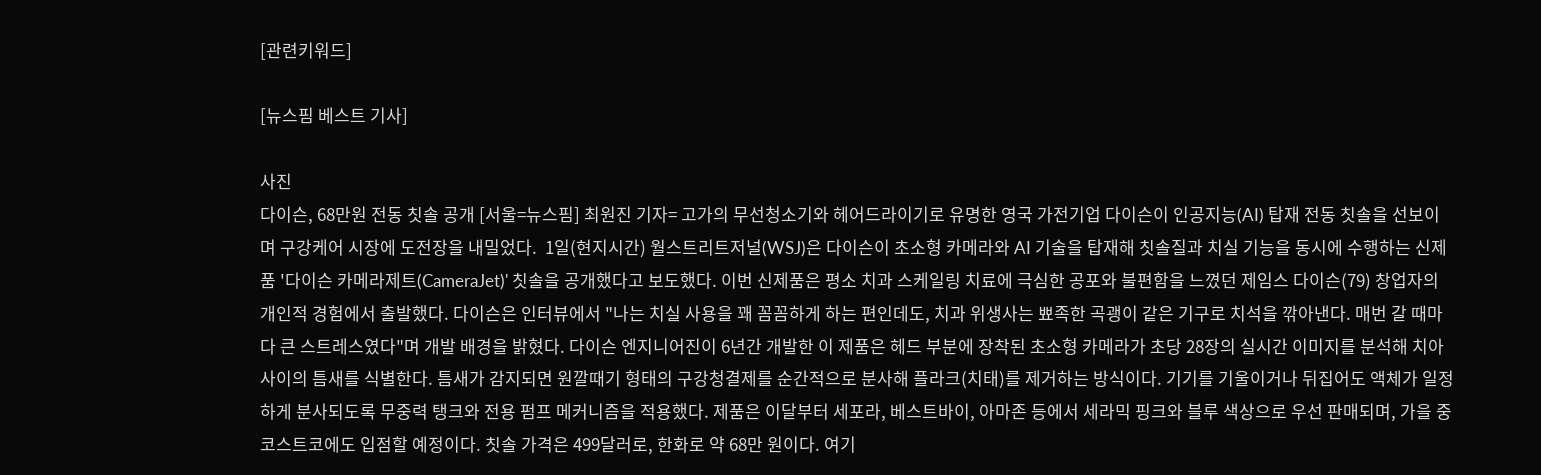[관련키워드]

[뉴스핌 베스트 기사]

사진
다이슨, 68만원 전동 칫솔 공개 [서울=뉴스핌] 최원진 기자= 고가의 무선청소기와 헤어드라이기로 유명한 영국 가전기업 다이슨이 인공지능(AI) 탑재 전동 칫솔을 선보이며 구강케어 시장에 도전장을 내밀었다.  1일(현지시간) 월스트리트저널(WSJ)은 다이슨이 초소형 카메라와 AI 기술을 탑재해 칫솔질과 치실 기능을 동시에 수행하는 신제품 '다이슨 카메라제트(CameraJet)' 칫솔을 공개했다고 보도했다. 이번 신제품은 평소 치과 스케일링 치료에 극심한 공포와 불편함을 느꼈던 제임스 다이슨(79) 창업자의 개인적 경험에서 출발했다. 다이슨은 인터뷰에서 "나는 치실 사용을 꽤 꼼꼼하게 하는 편인데도, 치과 위생사는 뾰족한 곡괭이 같은 기구로 치석을 깎아낸다. 매번 갈 때마다 큰 스트레스였다"며 개발 배경을 밝혔다. 다이슨 엔지니어진이 6년간 개발한 이 제품은 헤드 부분에 장착된 초소형 카메라가 초당 28장의 실시간 이미지를 분석해 치아 사이의 틈새를 식별한다. 틈새가 감지되면 원깔때기 형태의 구강청결제를 순간적으로 분사해 플라크(치태)를 제거하는 방식이다. 기기를 기울이거나 뒤집어도 액체가 일정하게 분사되도록 무중력 탱크와 전용 펌프 메커니즘을 적용했다. 제품은 이달부터 세포라, 베스트바이, 아마존 등에서 세라믹 핑크와 블루 색상으로 우선 판매되며, 가을 중 코스트코에도 입점할 예정이다. 칫솔 가격은 499달러로, 한화로 약 68만 원이다. 여기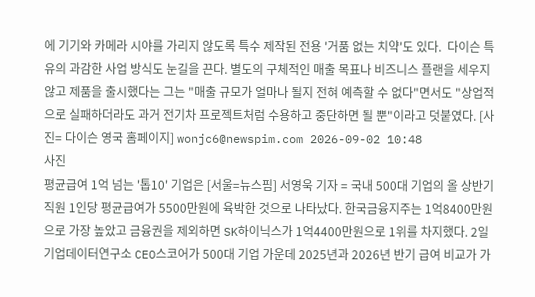에 기기와 카메라 시야를 가리지 않도록 특수 제작된 전용 '거품 없는 치약'도 있다.  다이슨 특유의 과감한 사업 방식도 눈길을 끈다. 별도의 구체적인 매출 목표나 비즈니스 플랜을 세우지 않고 제품을 출시했다는 그는 "매출 규모가 얼마나 될지 전혀 예측할 수 없다"면서도 "상업적으로 실패하더라도 과거 전기차 프로젝트처럼 수용하고 중단하면 될 뿐"이라고 덧붙였다. [사진= 다이슨 영국 홈페이지] wonjc6@newspim.com 2026-09-02 10:48
사진
평균급여 1억 넘는 '톱10' 기업은 [서울=뉴스핌] 서영욱 기자 = 국내 500대 기업의 올 상반기 직원 1인당 평균급여가 5500만원에 육박한 것으로 나타났다. 한국금융지주는 1억8400만원으로 가장 높았고 금융권을 제외하면 SK하이닉스가 1억4400만원으로 1위를 차지했다. 2일 기업데이터연구소 CEO스코어가 500대 기업 가운데 2025년과 2026년 반기 급여 비교가 가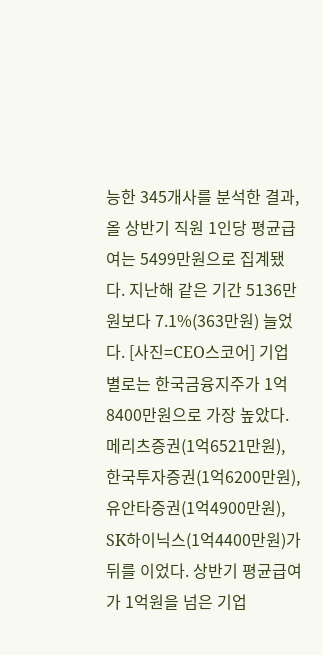능한 345개사를 분석한 결과, 올 상반기 직원 1인당 평균급여는 5499만원으로 집계됐다. 지난해 같은 기간 5136만원보다 7.1%(363만원) 늘었다. [사진=CEO스코어] 기업별로는 한국금융지주가 1억8400만원으로 가장 높았다. 메리츠증권(1억6521만원), 한국투자증권(1억6200만원), 유안타증권(1억4900만원), SK하이닉스(1억4400만원)가 뒤를 이었다. 상반기 평균급여가 1억원을 넘은 기업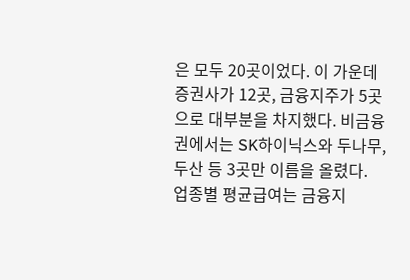은 모두 20곳이었다. 이 가운데 증권사가 12곳, 금융지주가 5곳으로 대부분을 차지했다. 비금융권에서는 SK하이닉스와 두나무, 두산 등 3곳만 이름을 올렸다. 업종별 평균급여는 금융지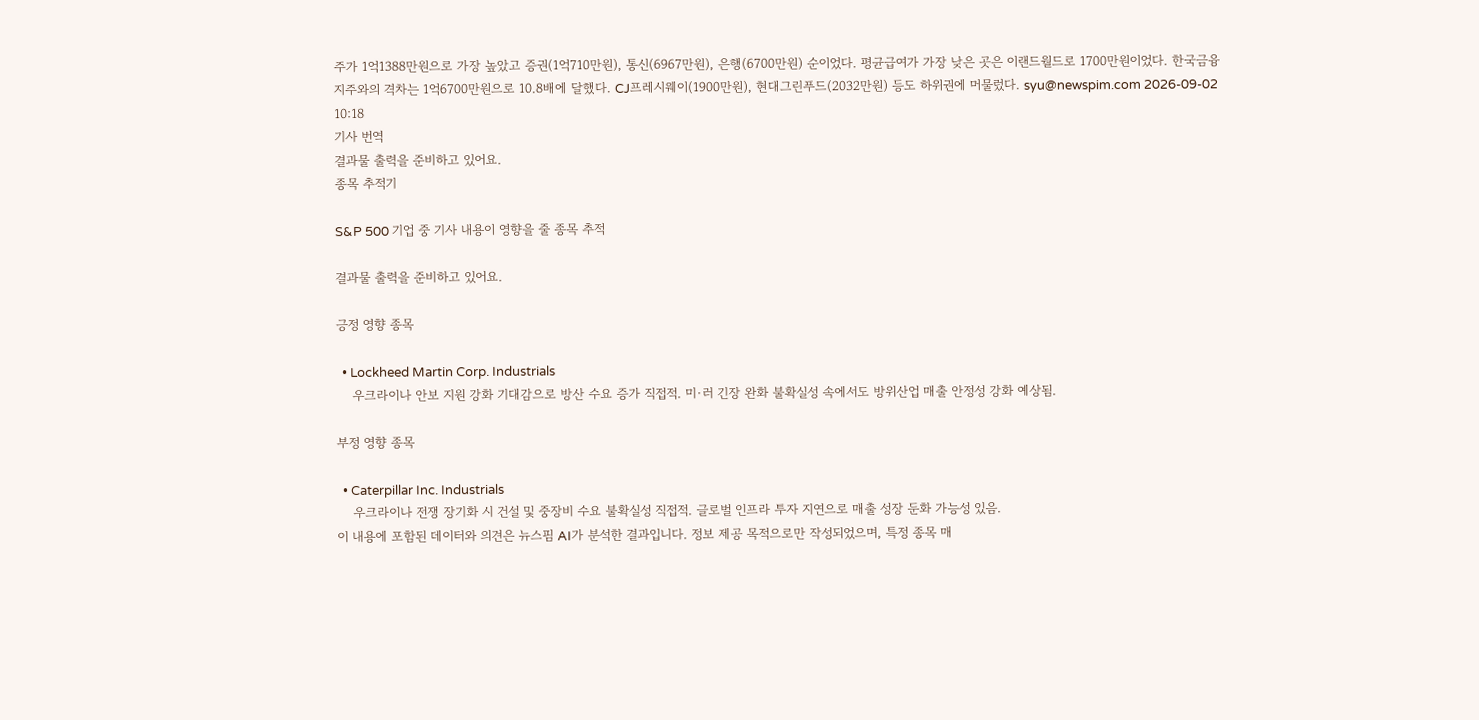주가 1억1388만원으로 가장 높았고 증권(1억710만원), 통신(6967만원), 은행(6700만원) 순이었다. 평균급여가 가장 낮은 곳은 이랜드월드로 1700만원이었다. 한국금융지주와의 격차는 1억6700만원으로 10.8배에 달했다. CJ프레시웨이(1900만원), 현대그린푸드(2032만원) 등도 하위권에 머물렀다. syu@newspim.com 2026-09-02 10:18
기사 번역
결과물 출력을 준비하고 있어요.
종목 추적기

S&P 500 기업 중 기사 내용이 영향을 줄 종목 추적

결과물 출력을 준비하고 있어요.

긍정 영향 종목

  • Lockheed Martin Corp. Industrials
    우크라이나 안보 지원 강화 기대감으로 방산 수요 증가 직접적. 미·러 긴장 완화 불확실성 속에서도 방위산업 매출 안정성 강화 예상됨.

부정 영향 종목

  • Caterpillar Inc. Industrials
    우크라이나 전쟁 장기화 시 건설 및 중장비 수요 불확실성 직접적. 글로벌 인프라 투자 지연으로 매출 성장 둔화 가능성 있음.
이 내용에 포함된 데이터와 의견은 뉴스핌 AI가 분석한 결과입니다. 정보 제공 목적으로만 작성되었으며, 특정 종목 매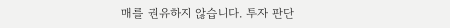매를 권유하지 않습니다. 투자 판단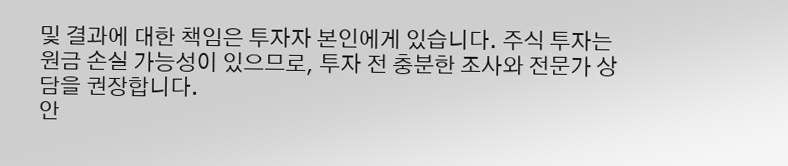및 결과에 대한 책임은 투자자 본인에게 있습니다. 주식 투자는 원금 손실 가능성이 있으므로, 투자 전 충분한 조사와 전문가 상담을 권장합니다.
안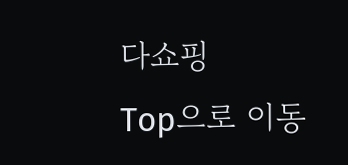다쇼핑
Top으로 이동